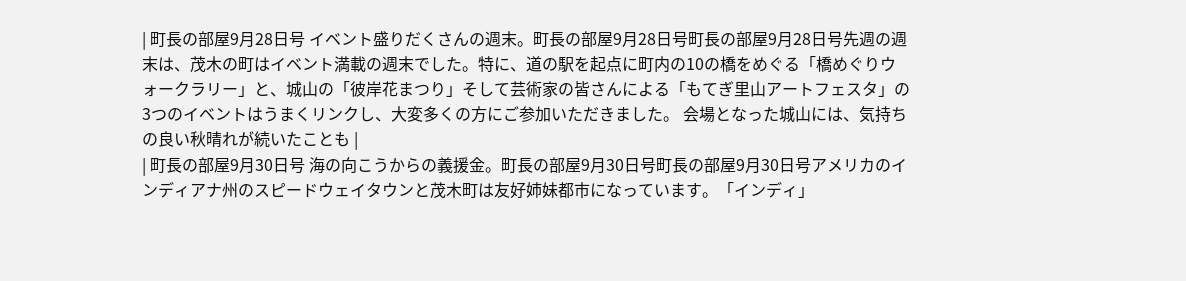| 町長の部屋9月28日号 イベント盛りだくさんの週末。町長の部屋9月28日号町長の部屋9月28日号先週の週末は、茂木の町はイベント満載の週末でした。特に、道の駅を起点に町内の10の橋をめぐる「橋めぐりウォークラリー」と、城山の「彼岸花まつり」そして芸術家の皆さんによる「もてぎ里山アートフェスタ」の3つのイベントはうまくリンクし、大変多くの方にご参加いただきました。 会場となった城山には、気持ちの良い秋晴れが続いたことも |
| 町長の部屋9月30日号 海の向こうからの義援金。町長の部屋9月30日号町長の部屋9月30日号アメリカのインディアナ州のスピードウェイタウンと茂木町は友好姉妹都市になっています。「インディ」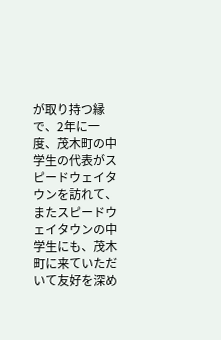が取り持つ縁で、2年に一度、茂木町の中学生の代表がスピードウェイタウンを訪れて、またスピードウェイタウンの中学生にも、茂木町に来ていただいて友好を深め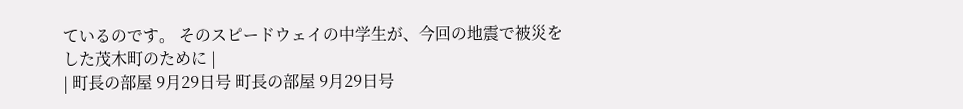ているのです。 そのスピードウェイの中学生が、今回の地震で被災をした茂木町のために |
| 町長の部屋 9月29日号 町長の部屋 9月29日号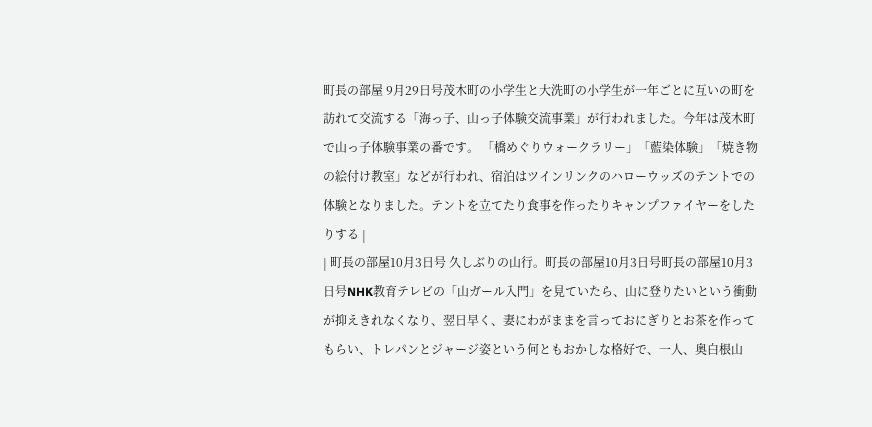町長の部屋 9月29日号茂木町の小学生と大洗町の小学生が一年ごとに互いの町を訪れて交流する「海っ子、山っ子体験交流事業」が行われました。今年は茂木町で山っ子体験事業の番です。 「橋めぐりウォークラリー」「藍染体験」「焼き物の絵付け教室」などが行われ、宿泊はツインリンクのハローウッズのテントでの体験となりました。テントを立てたり食事を作ったりキャンプファイヤーをしたりする |
| 町長の部屋10月3日号 久しぶりの山行。町長の部屋10月3日号町長の部屋10月3日号NHK教育テレビの「山ガール入門」を見ていたら、山に登りたいという衝動が抑えきれなくなり、翌日早く、妻にわがままを言っておにぎりとお茶を作ってもらい、トレパンとジャージ姿という何ともおかしな格好で、一人、奥白根山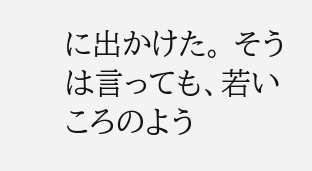に出かけた。 そうは言っても、若いころのよう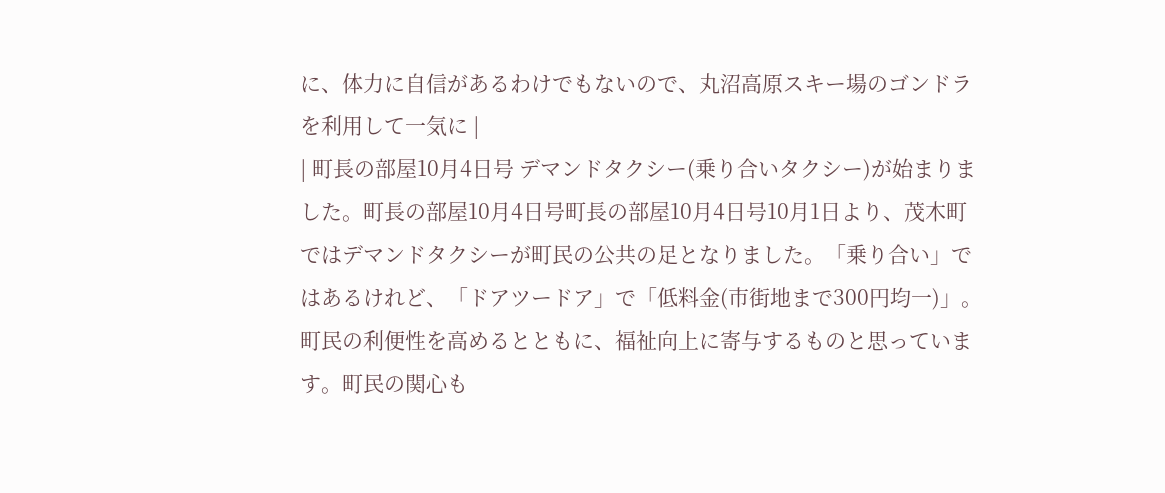に、体力に自信があるわけでもないので、丸沼高原スキー場のゴンドラを利用して一気に |
| 町長の部屋10月4日号 デマンドタクシー(乗り合いタクシー)が始まりました。町長の部屋10月4日号町長の部屋10月4日号10月1日より、茂木町ではデマンドタクシーが町民の公共の足となりました。「乗り合い」ではあるけれど、「ドアツードア」で「低料金(市街地まで300円均一)」。町民の利便性を高めるとともに、福祉向上に寄与するものと思っています。町民の関心も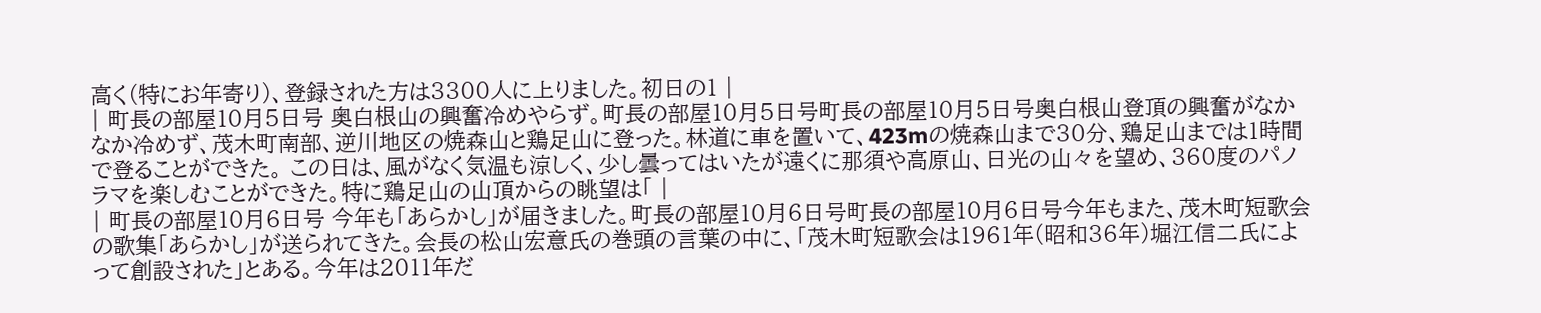高く(特にお年寄り)、登録された方は3300人に上りました。初日の1 |
| 町長の部屋10月5日号 奥白根山の興奮冷めやらず。町長の部屋10月5日号町長の部屋10月5日号奥白根山登頂の興奮がなかなか冷めず、茂木町南部、逆川地区の焼森山と鶏足山に登った。林道に車を置いて、423mの焼森山まで30分、鶏足山までは1時間で登ることができた。 この日は、風がなく気温も涼しく、少し曇ってはいたが遠くに那須や高原山、日光の山々を望め、360度のパノラマを楽しむことができた。特に鶏足山の山頂からの眺望は「 |
| 町長の部屋10月6日号 今年も「あらかし」が届きました。町長の部屋10月6日号町長の部屋10月6日号今年もまた、茂木町短歌会の歌集「あらかし」が送られてきた。会長の松山宏意氏の巻頭の言葉の中に、「茂木町短歌会は1961年(昭和36年)堀江信二氏によって創設された」とある。今年は2011年だ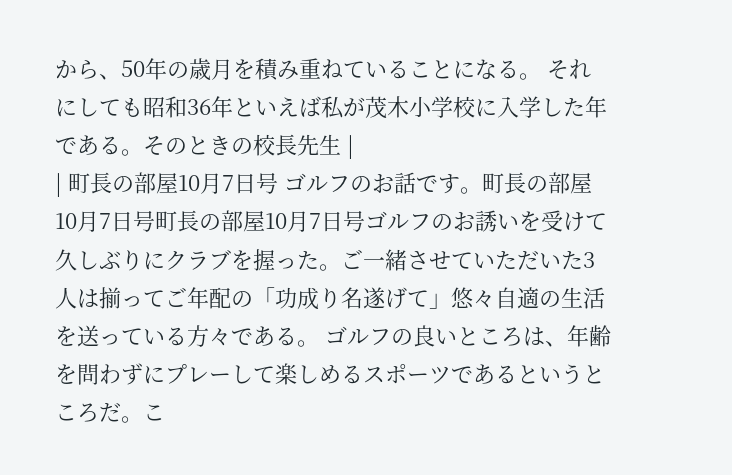から、50年の歳月を積み重ねていることになる。 それにしても昭和36年といえば私が茂木小学校に入学した年である。そのときの校長先生 |
| 町長の部屋10月7日号 ゴルフのお話です。町長の部屋10月7日号町長の部屋10月7日号ゴルフのお誘いを受けて久しぶりにクラブを握った。ご一緒させていただいた3人は揃ってご年配の「功成り名遂げて」悠々自適の生活を送っている方々である。 ゴルフの良いところは、年齢を問わずにプレーして楽しめるスポーツであるというところだ。こ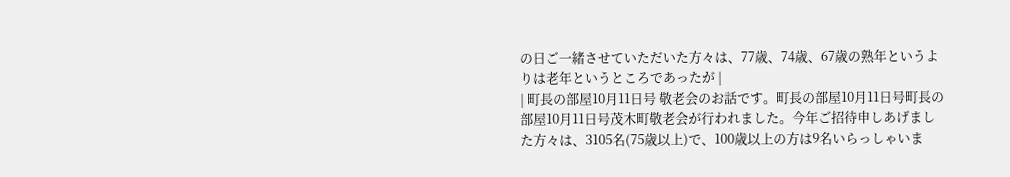の日ご一緒させていただいた方々は、77歳、74歳、67歳の熟年というよりは老年というところであったが |
| 町長の部屋10月11日号 敬老会のお話です。町長の部屋10月11日号町長の部屋10月11日号茂木町敬老会が行われました。今年ご招待申しあげました方々は、3105名(75歳以上)で、100歳以上の方は9名いらっしゃいま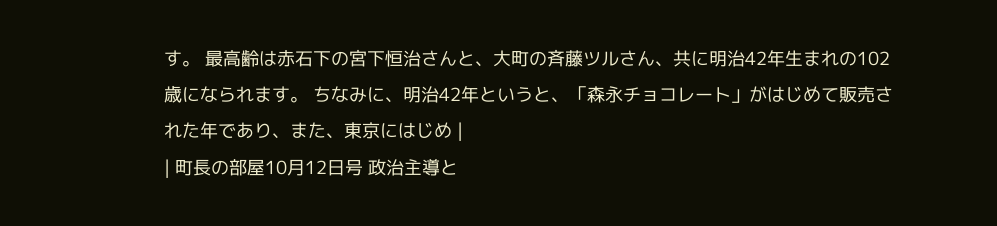す。 最高齢は赤石下の宮下恒治さんと、大町の斉藤ツルさん、共に明治42年生まれの102歳になられます。 ちなみに、明治42年というと、「森永チョコレート」がはじめて販売された年であり、また、東京にはじめ |
| 町長の部屋10月12日号 政治主導と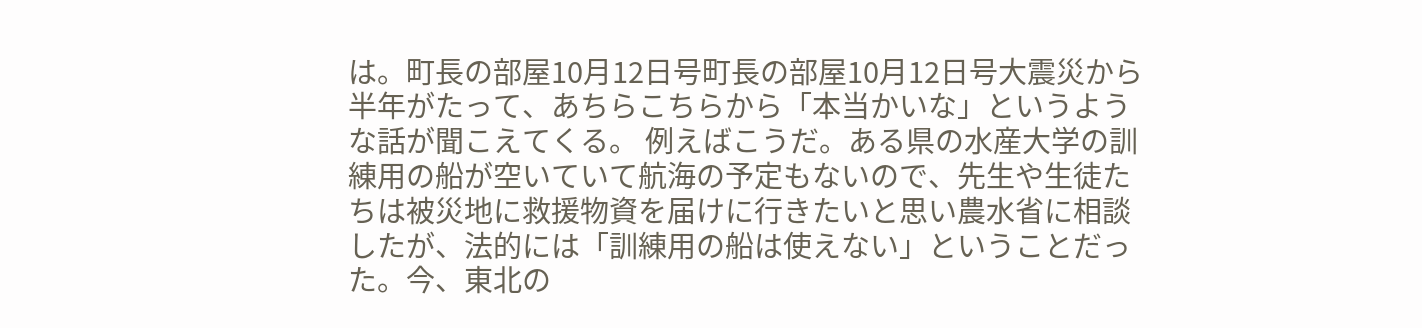は。町長の部屋10月12日号町長の部屋10月12日号大震災から半年がたって、あちらこちらから「本当かいな」というような話が聞こえてくる。 例えばこうだ。ある県の水産大学の訓練用の船が空いていて航海の予定もないので、先生や生徒たちは被災地に救援物資を届けに行きたいと思い農水省に相談したが、法的には「訓練用の船は使えない」ということだった。今、東北の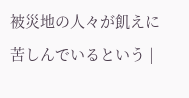被災地の人々が飢えに苦しんでいるという |